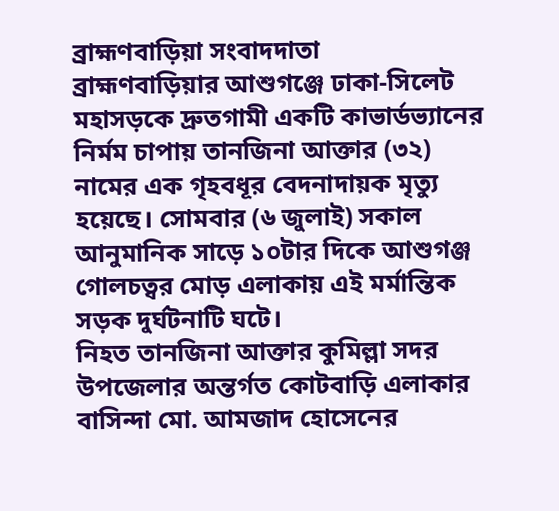ব্রাহ্মণবাড়িয়া সংবাদদাতা
ব্রাহ্মণবাড়িয়ার আশুগঞ্জে ঢাকা-সিলেট মহাসড়কে দ্রুতগামী একটি কাভার্ডভ্যানের নির্মম চাপায় তানজিনা আক্তার (৩২) নামের এক গৃহবধূর বেদনাদায়ক মৃত্যু হয়েছে। সোমবার (৬ জুলাই) সকাল আনুমানিক সাড়ে ১০টার দিকে আশুগঞ্জ গোলচত্বর মোড় এলাকায় এই মর্মান্তিক সড়ক দুর্ঘটনাটি ঘটে।
নিহত তানজিনা আক্তার কুমিল্লা সদর উপজেলার অন্তর্গত কোটবাড়ি এলাকার বাসিন্দা মো. আমজাদ হোসেনের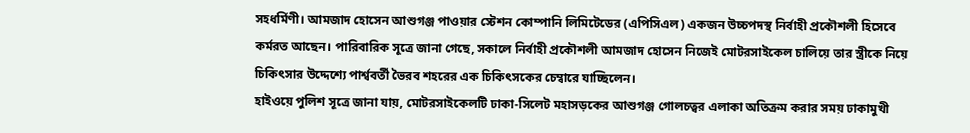সহধর্মিণী। আমজাদ হোসেন আশুগঞ্জ পাওয়ার স্টেশন কোম্পানি লিমিটেডের (এপিসিএল) একজন উচ্চপদস্থ নির্বাহী প্রকৌশলী হিসেবে কর্মরত আছেন। পারিবারিক সূত্রে জানা গেছে, সকালে নির্বাহী প্রকৌশলী আমজাদ হোসেন নিজেই মোটরসাইকেল চালিয়ে তার স্ত্রীকে নিয়ে চিকিৎসার উদ্দেশ্যে পার্শ্ববর্তী ভৈরব শহরের এক চিকিৎসকের চেম্বারে যাচ্ছিলেন।
হাইওয়ে পুলিশ সূত্রে জানা যায়, মোটরসাইকেলটি ঢাকা-সিলেট মহাসড়কের আশুগঞ্জ গোলচত্বর এলাকা অতিক্রম করার সময় ঢাকামুখী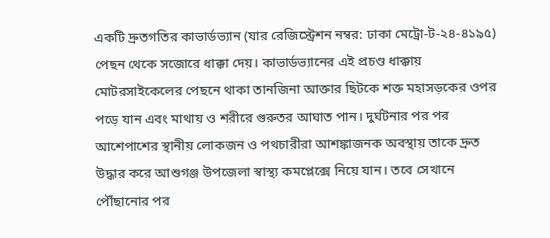একটি দ্রুতগতির কাভার্ডভ্যান (যার রেজিস্ট্রেশন নম্বর: ঢাকা মেট্রো-ট-২৪-৪১৯৫) পেছন থেকে সজোরে ধাক্কা দেয়। কাভার্ডভ্যানের এই প্রচণ্ড ধাক্কায় মোটরসাইকেলের পেছনে থাকা তানজিনা আক্তার ছিটকে শক্ত মহাসড়কের ওপর পড়ে যান এবং মাথায় ও শরীরে গুরুতর আঘাত পান। দুর্ঘটনার পর পর আশেপাশের স্থানীয় লোকজন ও পথচারীরা আশঙ্কাজনক অবস্থায় তাকে দ্রুত উদ্ধার করে আশুগঞ্জ উপজেলা স্বাস্থ্য কমপ্লেক্সে নিয়ে যান। তবে সেখানে পৌঁছানোর পর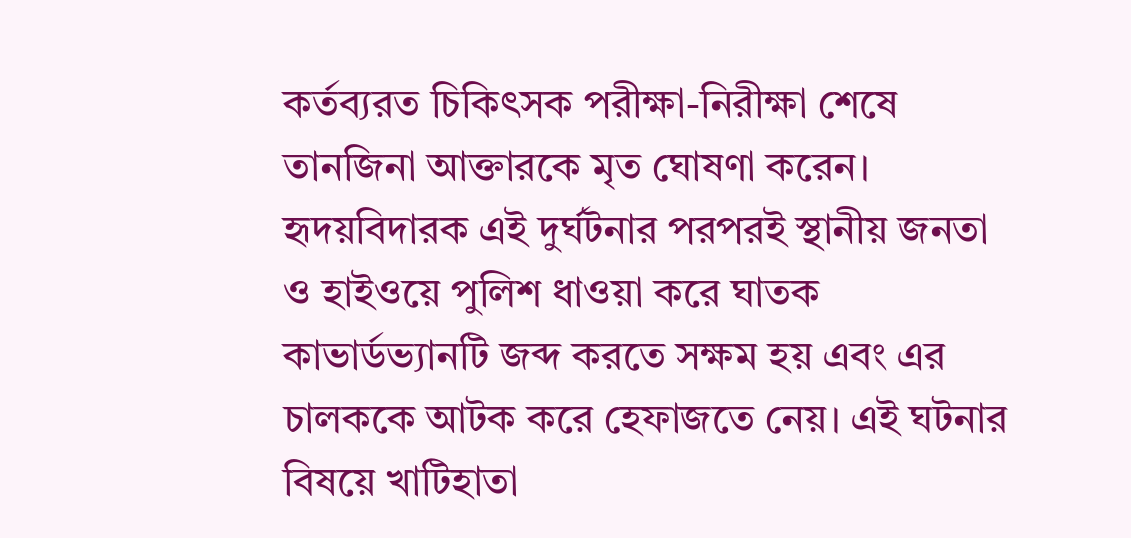কর্তব্যরত চিকিৎসক পরীক্ষা-নিরীক্ষা শেষে তানজিনা আক্তারকে মৃত ঘোষণা করেন।
হৃদয়বিদারক এই দুর্ঘটনার পরপরই স্থানীয় জনতা ও হাইওয়ে পুলিশ ধাওয়া করে ঘাতক কাভার্ডভ্যানটি জব্দ করতে সক্ষম হয় এবং এর চালককে আটক করে হেফাজতে নেয়। এই ঘটনার বিষয়ে খাটিহাতা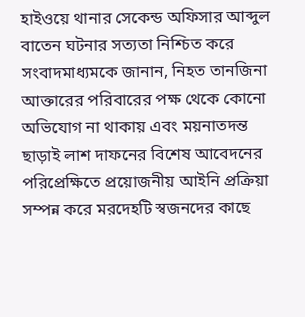হাইওয়ে থানার সেকেন্ড অফিসার আব্দুল বাতেন ঘটনার সত্যতা নিশ্চিত করে সংবাদমাধ্যমকে জানান, নিহত তানজিনা আক্তারের পরিবারের পক্ষ থেকে কোনো অভিযোগ না থাকায় এবং ময়নাতদন্ত ছাড়াই লাশ দাফনের বিশেষ আবেদনের পরিপ্রেক্ষিতে প্রয়োজনীয় আইনি প্রক্রিয়া সম্পন্ন করে মরদেহটি স্বজনদের কাছে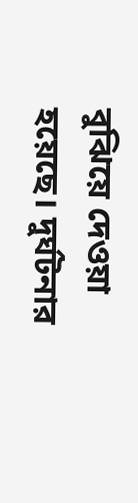বুঝিয়ে দেওয়া হয়েছে। দুর্ঘটনার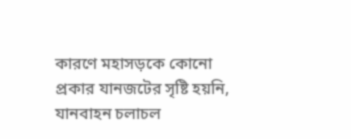কারণে মহাসড়কে কোনো প্রকার যানজটের সৃষ্টি হয়নি, যানবাহন চলাচল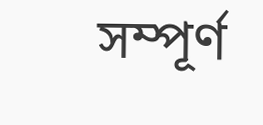সম্পূর্ণ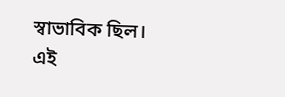স্বাভাবিক ছিল। এই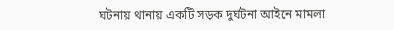ঘটনায় থানায় একটি সড়ক দুর্ঘটনা আইনে মামলা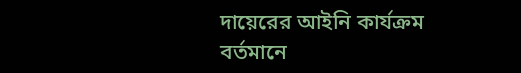দায়েরের আইনি কার্যক্রম বর্তমানে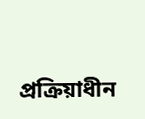প্রক্রিয়াধীন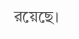রয়েছে।